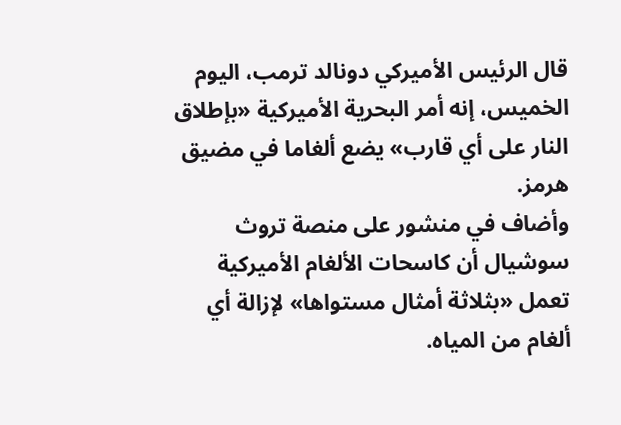قال الرئيس الأميركي دونالد ترمب، اليوم الخميس، إنه أمر البحرية الأميركية «بإطلاق النار على أي قارب» يضع ألغاما في مضيق هرمز.
وأضاف في منشور على منصة تروث سوشيال أن كاسحات الألغام الأميركية تعمل «بثلاثة أمثال مستواها» لإزالة أي ألغام من المياه.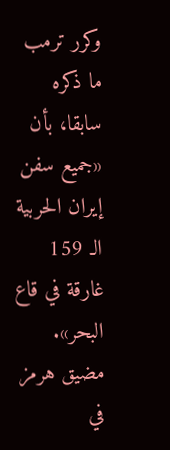وكرر ترمب ما ذكره سابقا، بأن «جميع سفن إيران الحربية الـ 159 غارقة في قاع البحر».
مضيق هرمز
في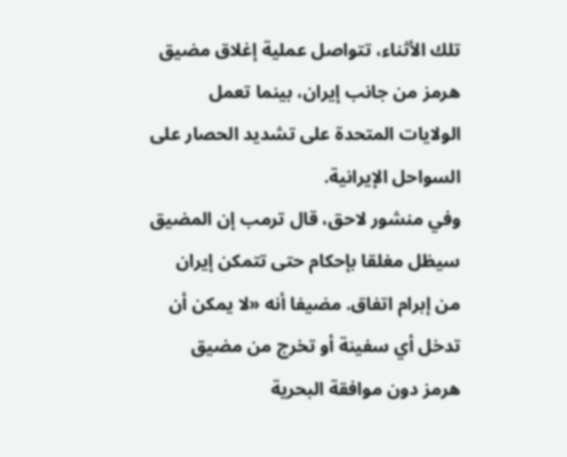تلك الأثناء، تتواصل عملية إغلاق مضيق هرمز من جانب إيران، بينما تعمل الولايات المتحدة على تشديد الحصار على السواحل الإيرانية.
وفي منشور لاحق، قال ترمب إن المضيق سيظل مغلقا بإحكام حتى تتمكن إيران من إبرام اتفاق. مضيفا أنه «لا يمكن أن تدخل أي سفينة أو تخرج من مضيق هرمز دون موافقة البحرية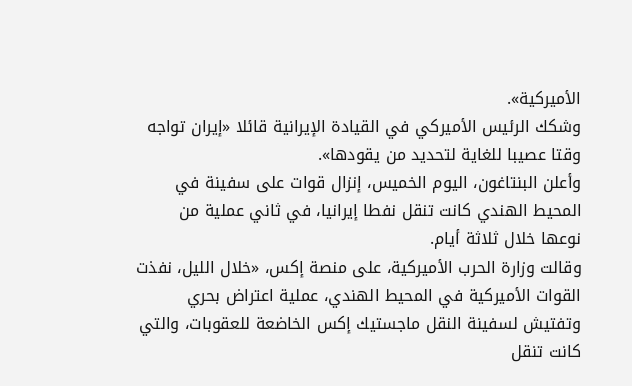الأميركية».
وشكك الرئيس الأميركي في القيادة الإيرانية قائلا «إيران تواجه وقتا عصيبا للغاية لتحديد من يقودها».
وأعلن البنتاغون، اليوم الخميس، إنزال قوات على سفينة في المحيط الهندي كانت تنقل نفطا إيرانيا، في ثاني عملية من نوعها خلال ثلاثة أيام.
وقالت وزارة الحرب الأميركية، على منصة إكس، «خلال الليل، نفذت القوات الأميركية في المحيط الهندي، عملية اعتراض بحري وتفتيش لسفينة النقل ماجستيك إكس الخاضعة للعقوبات، والتي كانت تنقل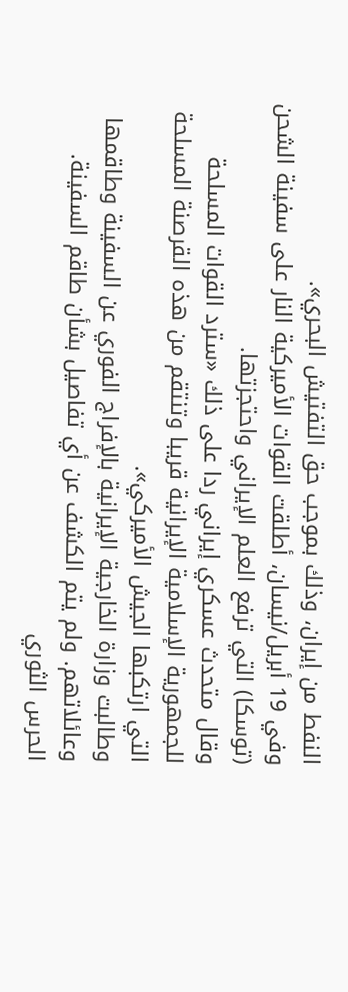النفط من إيران، وذلك بموجب حق التفتيش البحري».
وفي 19 أبريل/نيسان، أطلقت القوات الأميركية النار على سفينة الشحن (توسكا) التي ترفع العلم الإيراني واحتجزتها.
وقال متحدث عسكري إيراني ردا على ذلك «سترد القوات المسلحة للجمهورية الإسلامية الإيرانية قريبا وتنتقم من هذه القرصنة المسلحة التي ارتكبها الجيش الأميركي».
وطالبت وزارة الخارجية الإيرانية بالإفراج الفوري عن السفينة وطاقمها وعائلاتهم. ولم يتم الكشف عن أي تفاصيل بشأن طاقم السفينة.
الحرس الثوري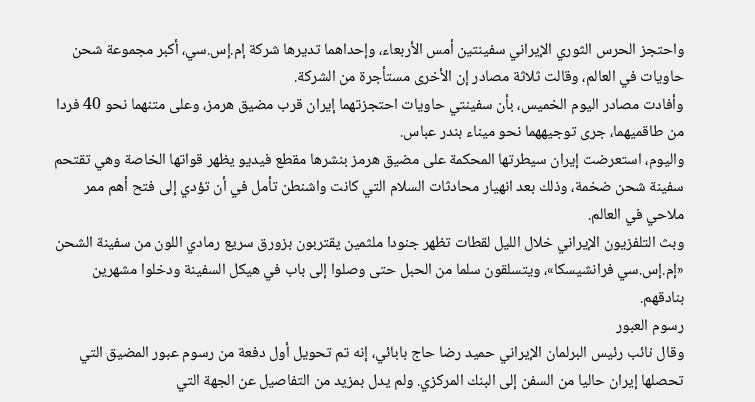واحتجز الحرس الثوري الإيراني سفينتين أمس الأربعاء، وإحداهما تديرها شركة إم.إس.سي، أكبر مجموعة شحن حاويات في العالم، وقالت ثلاثة مصادر إن الأخرى مستأجرة من الشركة.
وأفادت مصادر اليوم الخميس، بأن سفينتي حاويات احتجزتهما إيران قرب مضيق هرمز، وعلى متنهما نحو 40 فردا من طاقميهما، جرى توجيههما نحو ميناء بندر عباس.
واليوم، استعرضت إيران سيطرتها المحكمة على مضيق هرمز بنشرها مقطع فيديو يظهر قواتها الخاصة وهي تقتحم سفينة شحن ضخمة، وذلك بعد انهيار محادثات السلام التي كانت واشنطن تأمل في أن تؤدي إلى فتح أهم ممر ملاحي في العالم.
وبث التلفزيون الإيراني خلال الليل لقطات تظهر جنودا ملثمين يقتربون بزورق سريع رمادي اللون من سفينة الشحن «إم.إس.سي فرانشيسكا»، ويتسلقون سلما من الحبل حتى وصلوا إلى باب في هيكل السفينة ودخلوا مشهرين بنادقهم.
رسوم العبور
وقال نائب رئيس البرلمان الإيراني حميد رضا حاج بابائي، إنه تم تحويل أول دفعة من رسوم عبور المضيق التي تحصلها إيران حاليا من السفن إلى البنك المركزي. ولم يدل بمزيد من التفاصيل عن الجهة التي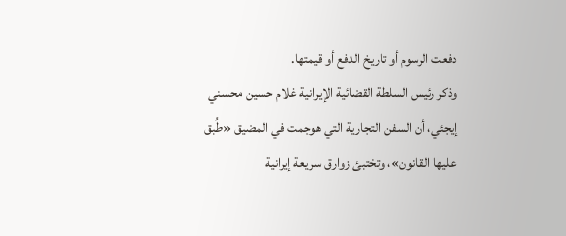دفعت الرسوم أو تاريخ الدفع أو قيمتها.
وذكر رئيس السلطة القضائية الإيرانية غلام حسين محسني إيجئي، أن السفن التجارية التي هوجمت في المضيق «طُبق عليها القانون»، وتختبئ زوارق سريعة إيرانية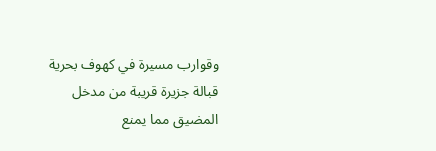وقوارب مسيرة في كهوف بحرية قبالة جزيرة قريبة من مدخل المضيق مما يمنع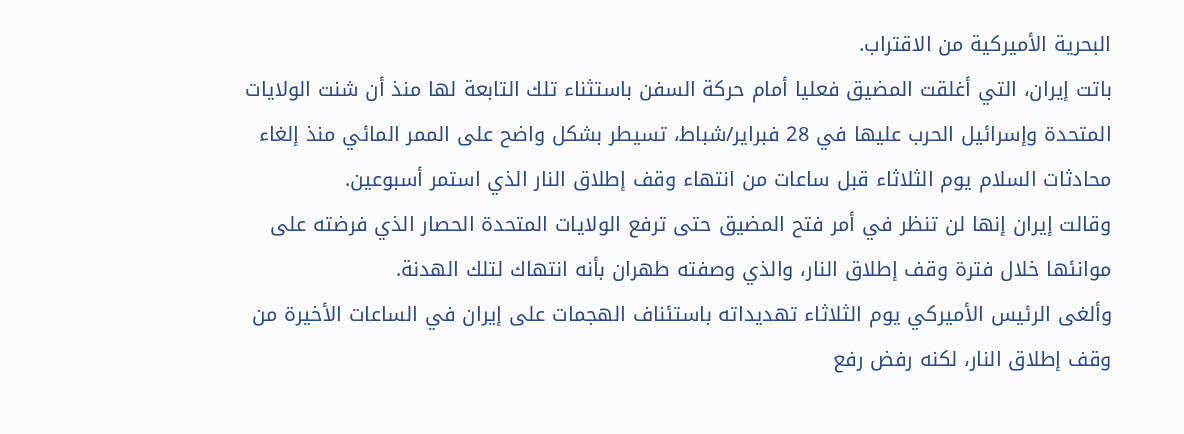البحرية الأميركية من الاقتراب.
باتت إيران، التي أغلقت المضيق فعليا أمام حركة السفن باستثناء تلك التابعة لها منذ أن شنت الولايات المتحدة وإسرائيل الحرب عليها في 28 فبراير/شباط، تسيطر بشكل واضح على الممر المائي منذ إلغاء محادثات السلام يوم الثلاثاء قبل ساعات من انتهاء وقف إطلاق النار الذي استمر أسبوعين.
وقالت إيران إنها لن تنظر في أمر فتح المضيق حتى ترفع الولايات المتحدة الحصار الذي فرضته على موانئها خلال فترة وقف إطلاق النار، والذي وصفته طهران بأنه انتهاك لتلك الهدنة.
وألغى الرئيس الأميركي يوم الثلاثاء تهديداته باستئناف الهجمات على إيران في الساعات الأخيرة من وقف إطلاق النار، لكنه رفض رفع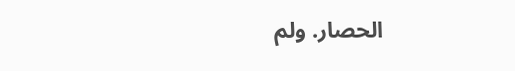الحصار. ولم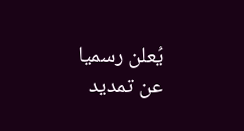يُعلن رسميا عن تمديد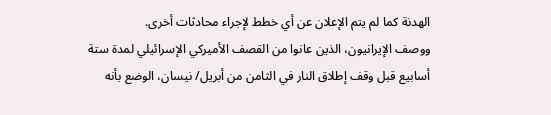الهدنة كما لم يتم الإعلان عن أي خطط لإجراء محادثات أخرى.
ووصف الإيرانيون، الذين عانوا من القصف الأميركي الإسرائيلي لمدة ستة أسابيع قبل وقف إطلاق النار في الثامن من أبريل/ نيسان، الوضع بأنه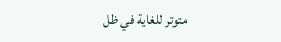متوتر للغاية في ظل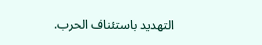التهديد باستئناف الحرب.